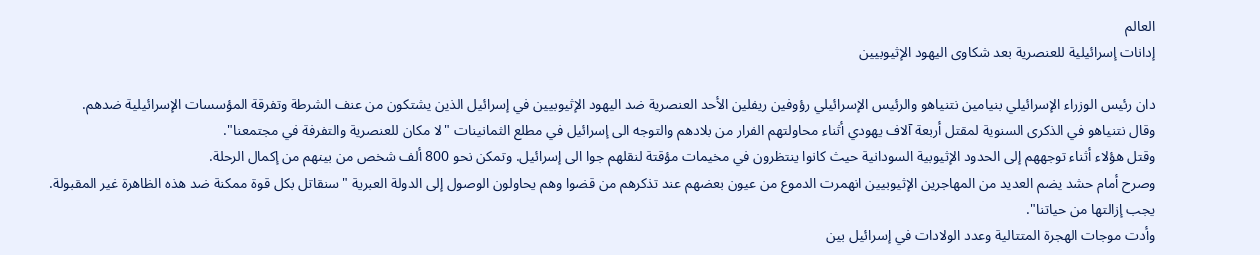العالم
إدانات إسرائيلية للعنصرية بعد شكاوى اليهود الإثيوبيين

دان رئيس الوزراء الإسرائيلي بنيامين نتنياهو والرئيس الإسرائيلي رؤوفين ريفلين الأحد العنصرية ضد اليهود الإثيوبيين في إسرائيل الذين يشتكون من عنف الشرطة وتفرقة المؤسسات الإسرائيلية ضدهم.
وقال نتنياهو في الذكرى السنوية لمقتل أربعة آلاف يهودي أثناء محاولتهم الفرار من بلادهم والتوجه الى إسرائيل في مطلع الثمانينات "لا مكان للعنصرية والتفرفة في مجتمعنا".
وقتل هؤلاء أثناء توجههم إلى الحدود الإثيوبية السودانية حيث كانوا ينتظرون في مخيمات مؤقتة لنقلهم جوا الى إسرائيل. وتمكن نحو 800 ألف شخص من بينهم من إكمال الرحلة.
وصرح أمام حشد يضم العديد من المهاجرين الإثيوبيين انهمرت الدموع من عيون بعضهم عند تذكرهم من قضوا وهم يحاولون الوصول إلى الدولة العبرية "سنقاتل بكل قوة ممكنة ضد هذه الظاهرة غير المقبولة. يجب إزالتها من حياتنا".
وأدت موجات الهجرة المتتالية وعدد الولادات في إسرائيل بين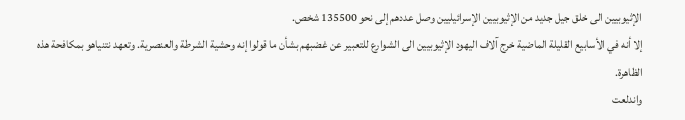الإثيوبيين الى خلق جيل جديد من الإثيوبيين الإسرائيليين وصل عددهم إلى نحو 135500 شخص.
إلا أنه في الأسابيع القليلة الماضية خرج آلاف اليهود الإثيوبيين الى الشوارع للتعبير عن غضبهم بشأن ما قولوا إنه وحشية الشرطة والعنصرية. وتعهد نتنياهو بمكافحة هذه الظاهرة.
واندلعت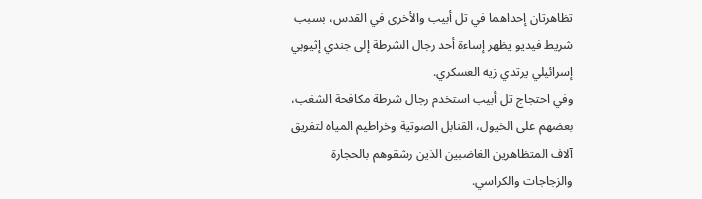تظاهرتان إحداهما في تل أبيب والأخرى في القدس، بسبب شريط فيديو يظهر إساءة أحد رجال الشرطة إلى جندي إثيوبي إسرائيلي يرتدي زيه العسكري.
وفي احتجاج تل أبيب استخدم رجال شرطة مكافحة الشغب، بعضهم على الخيول، القنابل الصوتية وخراطيم المياه لتفريق آلاف المتظاهرين الغاضبين الذين رشقوهم بالحجارة والزجاجات والكراسي.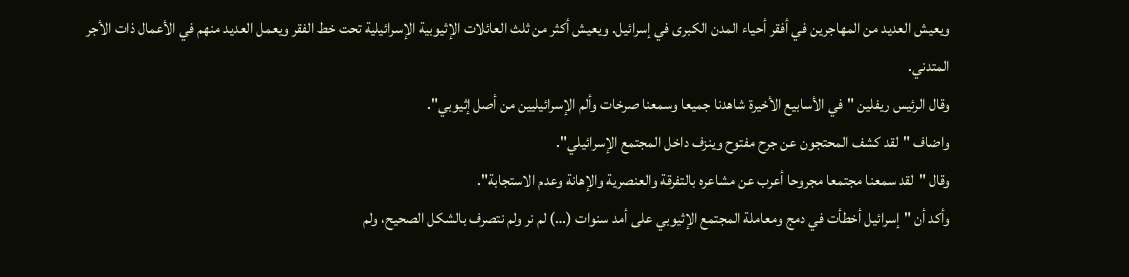ويعيش العديد من المهاجرين في أفقر أحياء المدن الكبرى في إسرائيل. ويعيش أكثر من ثلث العائلات الإثيوبية الإسرائيلية تحت خط الفقر ويعمل العديد منهم في الأعمال ذات الأجر المتدني.
وقال الرئيس ريفلين "في الأسابيع الأخيرة شاهدنا جميعا وسمعنا صرخات وألم الإسرائيليين من أصل إثيوبي".
واضاف "لقد كشف المحتجون عن جرح مفتوح وينزف داخل المجتمع الإسرائيلي".
وقال "لقد سمعنا مجتمعا مجروحا أعرب عن مشاعره بالتفرقة والعنصرية والإهانة وعدم الاستجابة".
وأكد أن "إسرائيل أخطأت في دمج ومعاملة المجتمع الإثيوبي على أمد سنوات (…) لم نر ولم نتصرف بالشكل الصحيح، ولم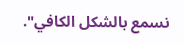نسمع بالشكل الكافي".